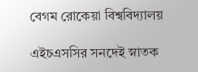বেগম রোকেয়া বিশ্ববিদ্যালয়

এইচএসসির সনদেই স্নাতক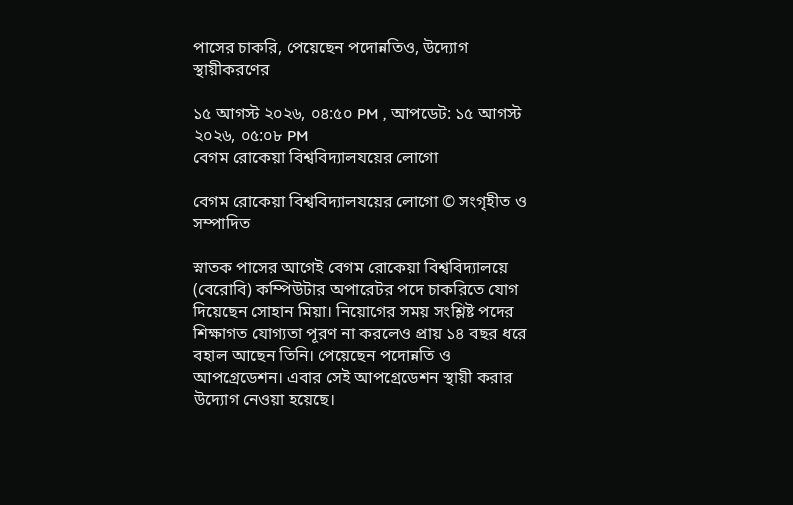পাসের চাকরি, পেয়েছেন পদোন্নতিও, উদ্যোগ স্থায়ীকরণের

১৫ আগস্ট ২০২৬, ০৪:৫০ PM , আপডেট: ১৫ আগস্ট ২০২৬, ০৫:০৮ PM
বেগম রোকেয়া বিশ্ববিদ্যালযয়ের লোগো

বেগম রোকেয়া বিশ্ববিদ্যালযয়ের লোগো © সংগৃহীত ও সম্পাদিত

স্নাতক পাসের আগেই বেগম রোকেয়া বিশ্ববিদ্যালয়ে (বেরোবি) কম্পিউটার অপারেটর পদে চাকরিতে যোগ দিয়েছেন সোহান মিয়া। নিয়োগের সময় সংশ্লিষ্ট পদের শিক্ষাগত যোগ্যতা পূরণ না করলেও প্রায় ১৪ বছর ধরে বহাল আছেন তিনি। পেয়েছেন পদোন্নতি ও আপগ্রেডেশন। এবার সেই আপগ্রেডেশন স্থায়ী করার উদ্যোগ নেওয়া হয়েছে।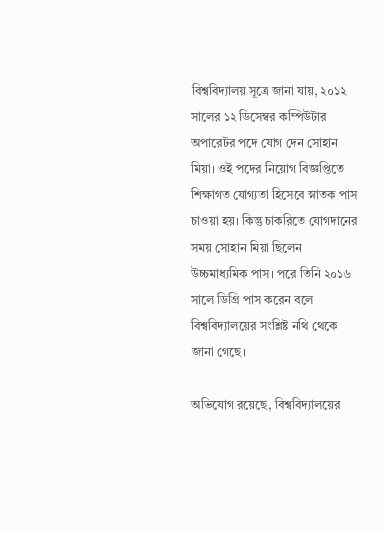বিশ্ববিদ্যালয় সূত্রে জানা যায়, ২০১২ সালের ১২ ডিসেম্বর কম্পিউটার অপারেটর পদে যোগ দেন সোহান মিয়া। ওই পদের নিয়োগ বিজ্ঞপ্তিতে শিক্ষাগত যোগ্যতা হিসেবে স্নাতক পাস চাওয়া হয়। কিন্তু চাকরিতে যোগদানের সময় সোহান মিয়া ছিলেন উচ্চমাধ্যমিক পাস। পরে তিনি ২০১৬ সালে ডিগ্রি পাস করেন বলে বিশ্ববিদ্যালয়ের সংশ্লিষ্ট নথি থেকে জানা গেছে।

অভিযোগ রয়েছে, বিশ্ববিদ্যালয়ের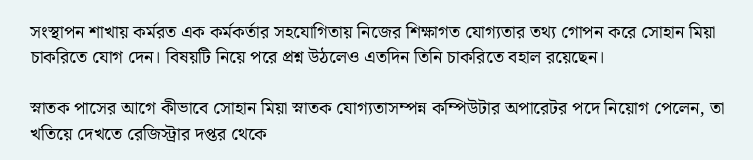সংস্থাপন শাখায় কর্মরত এক কর্মকর্তার সহযোগিতায় নিজের শিক্ষাগত যোগ্যতার তথ্য গোপন করে সোহান মিয়া চাকরিতে যোগ দেন। বিষয়টি নিয়ে পরে প্রশ্ন উঠলেও এতদিন তিনি চাকরিতে বহাল রয়েছেন।

স্নাতক পাসের আগে কীভাবে সোহান মিয়া স্নাতক যোগ্যতাসম্পন্ন কম্পিউটার অপারেটর পদে নিয়োগ পেলেন, তা খতিয়ে দেখতে রেজিস্ট্রার দপ্তর থেকে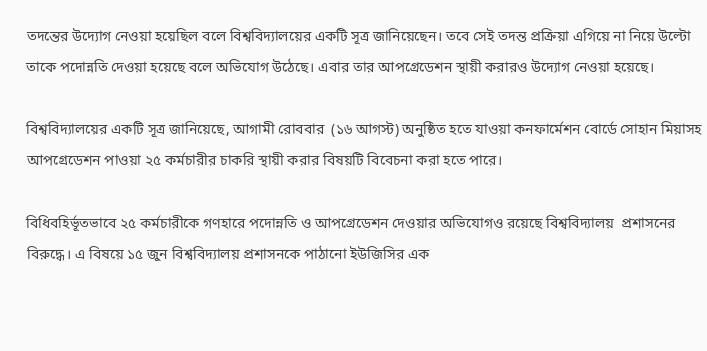তদন্তের উদ্যোগ নেওয়া হয়েছিল বলে বিশ্ববিদ্যালয়ের একটি সূত্র জানিয়েছেন। তবে সেই তদন্ত প্রক্রিয়া এগিয়ে না নিয়ে উল্টো তাকে পদোন্নতি দেওয়া হয়েছে বলে অভিযোগ উঠেছে। এবার তার আপগ্রেডেশন স্থায়ী করারও উদ্যোগ নেওয়া হয়েছে।

বিশ্ববিদ্যালয়ের একটি সূত্র জানিয়েছে, আগামী রোববার  (১৬ আগস্ট) অনুষ্ঠিত হতে যাওয়া কনফার্মেশন বোর্ডে সোহান মিয়াসহ আপগ্রেডেশন পাওয়া ২৫ কর্মচারীর চাকরি স্থায়ী করার বিষয়টি বিবেচনা করা হতে পারে।

বিধিবহির্ভূতভাবে ২৫ কর্মচারীকে গণহারে পদোন্নতি ও আপগ্রেডেশন দেওয়ার অভিযোগও রয়েছে বিশ্ববিদ্যালয়  প্রশাসনের বিরুদ্ধে। এ বিষয়ে ১৫ জুন বিশ্ববিদ্যালয় প্রশাসনকে পাঠানো ইউজিসির এক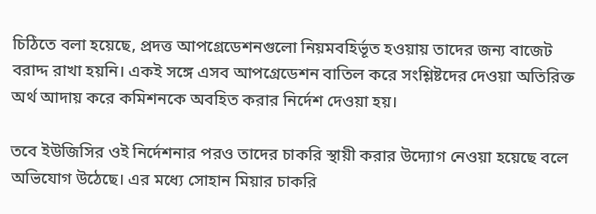চিঠিতে বলা হয়েছে, প্রদত্ত আপগ্রেডেশনগুলো নিয়মবহির্ভূত হওয়ায় তাদের জন্য বাজেট বরাদ্দ রাখা হয়নি। একই সঙ্গে এসব আপগ্রেডেশন বাতিল করে সংশ্লিষ্টদের দেওয়া অতিরিক্ত অর্থ আদায় করে কমিশনকে অবহিত করার নির্দেশ দেওয়া হয়।

তবে ইউজিসির ওই নির্দেশনার পরও তাদের চাকরি স্থায়ী করার উদ্যোগ নেওয়া হয়েছে বলে অভিযোগ উঠেছে। এর মধ্যে সোহান মিয়ার চাকরি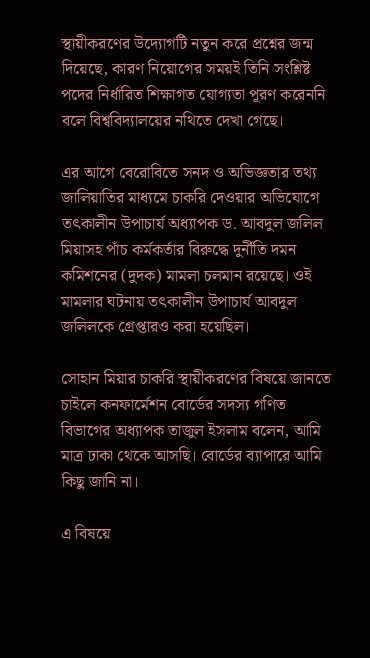স্থায়ীকরণের উদ্যোগটি নতুন করে প্রশ্নের জন্ম দিয়েছে, কারণ নিয়োগের সময়ই তিনি সংশ্লিষ্ট পদের নির্ধারিত শিক্ষাগত যোগ্যতা পূরণ করেননি  বলে বিশ্ববিদ্যালয়ের নথিতে দেখা গেছে।

এর আগে বেরোবিতে সনদ ও অভিজ্ঞতার তথ্য জালিয়াতির মাধ্যমে চাকরি দেওয়ার অভিযোগে তৎকালীন উপাচার্য অধ্যাপক ড. আবদুল জলিল মিয়াসহ পাঁচ কর্মকর্তার বিরুদ্ধে দুর্নীতি দমন কমিশনের (দুদক) মামলা চলমান রয়েছে। ওই মামলার ঘটনায় তৎকালীন উপাচার্য আবদুল জলিলকে গ্রেপ্তারও করা হয়েছিল।

সোহান মিয়ার চাকরি স্থায়ীকরণের বিষয়ে জানতে চাইলে কনফার্মেশন বোর্ডের সদস্য গণিত বিভাগের অধ্যাপক তাজুল ইসলাম বলেন, আমি মাত্র ঢাকা থেকে আসছি। বোর্ডের ব্যাপারে আমি কিছু জানি না।

এ বিষয়ে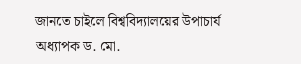জানতে চাইলে বিশ্ববিদ্যালয়ের উপাচার্য অধ্যাপক ড. মো.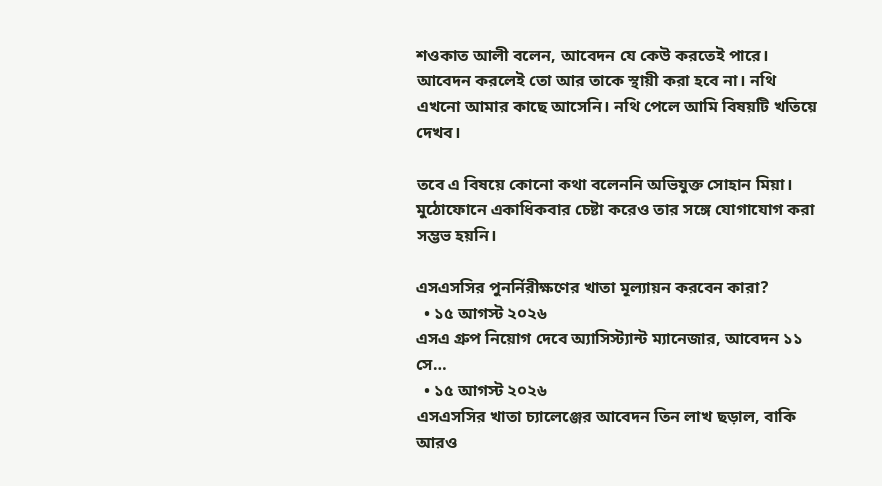শওকাত আলী বলেন, আবেদন যে কেউ করতেই পারে। আবেদন করলেই তো আর তাকে স্থায়ী করা হবে না। নথি এখনো আমার কাছে আসেনি। নথি পেলে আমি বিষয়টি খতিয়ে দেখব।

তবে এ বিষয়ে কোনো কথা বলেননি অভিযুক্ত সোহান মিয়া। মুঠোফোনে একাধিকবার চেষ্টা করেও তার সঙ্গে যোগাযোগ করা সম্ভভ হয়নি।

এসএসসির পুনর্নিরীক্ষণের খাতা মূল্যায়ন করবেন কারা?
  • ১৫ আগস্ট ২০২৬
এসএ গ্রুপ নিয়োগ দেবে অ্যাসিস্ট্যান্ট ম্যানেজার, আবেদন ১১ সে…
  • ১৫ আগস্ট ২০২৬
এসএসসির খাতা চ্যালেঞ্জের আবেদন তিন লাখ ছড়াল, বাকি আরও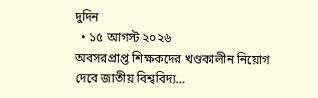দুদিন
  • ১৫ আগস্ট ২০২৬
অবসরপ্রাপ্ত শিক্ষকদের খণ্ডকালীন নিয়োগ দেবে জাতীয় বিশ্ববিদ্য…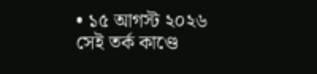• ১৫ আগস্ট ২০২৬
সেই তর্ক কাণ্ডে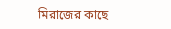মিরাজের কাছে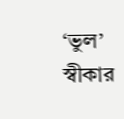‘ভুল’ স্বীকার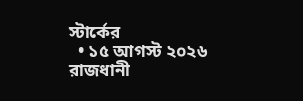স্টার্কের
  • ১৫ আগস্ট ২০২৬
রাজধানী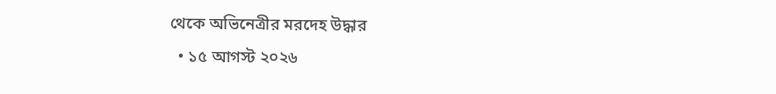থেকে অভিনেত্রীর মরদেহ উদ্ধার
  • ১৫ আগস্ট ২০২৬